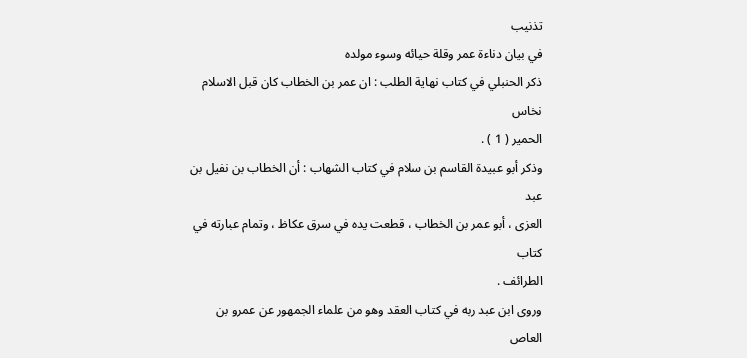تذنيب
في بيان دناءة عمر وقلة حيائه وسوء مولده
ذكر الحنبلي في كتاب نهاية الطلب : ان عمر بن الخطاب كان قبل الاسلام نخاس
الحمير ( 1 ) .
وذكر أبو عبيدة القاسم بن سلام في كتاب الشهاب : أن الخطاب بن نفيل بن عبد
العزى ، أبو عمر بن الخطاب ، قطعت يده في سرق عكاظ ، وتمام عبارته في كتاب
الطرائف .
وروى ابن عبد ربه في كتاب العقد وهو من علماء الجمهور عن عمرو بن العاص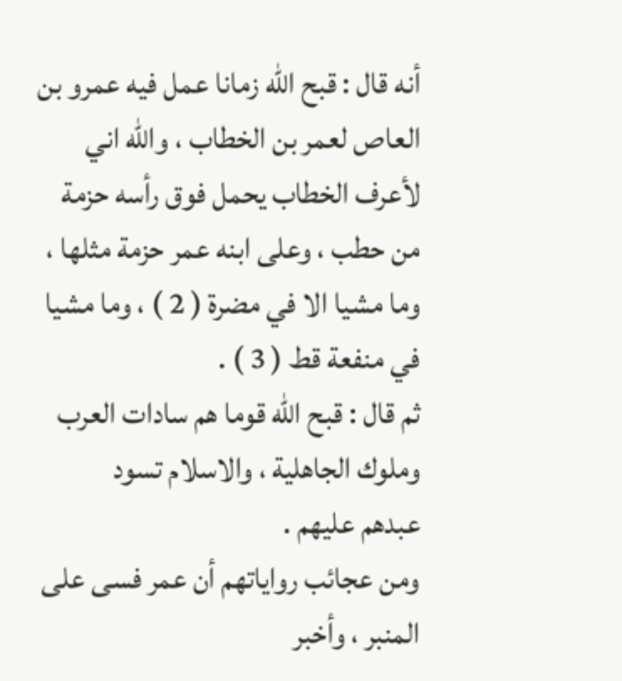أنه قال : قبح الله زمانا عمل فيه عمرو بن العاص لعمر بن الخطاب ، والله اني
لأعرف الخطاب يحمل فوق رأسه حزمة من حطب ، وعلى ابنه عمر حزمة مثلها ،
وما مشيا الا في مضرة ( 2 ) ، وما مشيا في منفعة قط ( 3 ) .
ثم قال : قبح الله قوما هم سادات العرب وملوك الجاهلية ، والاسلام تسود
عبدهم عليهم .
ومن عجائب رواياتهم أن عمر فسى على المنبر ، وأخبر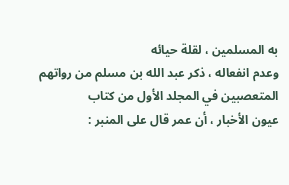به المسلمين ، لقلة حيائه
وعدم انفعاله ، ذكر عبد الله بن مسلم من رواتهم المتعصبين في المجلد الأول من كتاب
عيون الأخبار ، أن عمر قال على المنبر :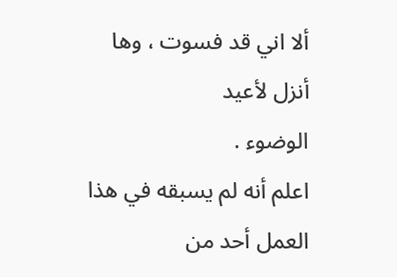ألا اني قد فسوت ، وها أنزل لأعيد
الوضوء .
اعلم أنه لم يسبقه في هذا العمل أحد من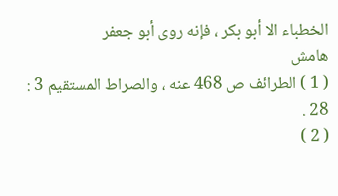الخطباء الا أبو بكر ، فإنه روى أبو جعفر
هامش
( 1 ) الطرائف ص 468 عنه ، والصراط المستقيم 3 : 28 .
( 2 )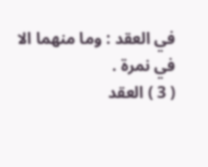في العقد : وما منهما الا في نمرة .
( 3 ) العقد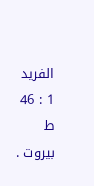الفريد 1 : 46 ط بيروت .